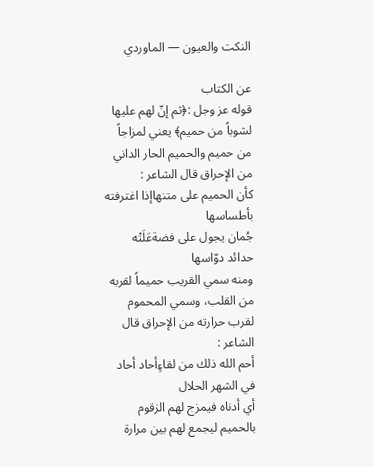النكت والعيون — الماوردي

عن الكتاب
قوله عز وجل :﴿ثم إنّ لهم عليها لشوباً من حميم﴾ يعني لمزاجاً من حميم والحميم الحار الداني من الإحراق قال الشاعر :
كأن الحميم على متنهاإذا اغترفته بأطساسها
جُمان يجول على فضةعَلَتْه حدائد دوّاسها
ومنه سمي القريب حميماً لقربه من القلب، وسمي المحموم لقرب حرارته من الإحراق قال الشاعر :
أحم الله ذلك من لقاءٍأحاد أحاد في الشهر الحلال
أي أدناه فيمزج لهم الزقوم بالحميم ليجمع لهم بين مرارة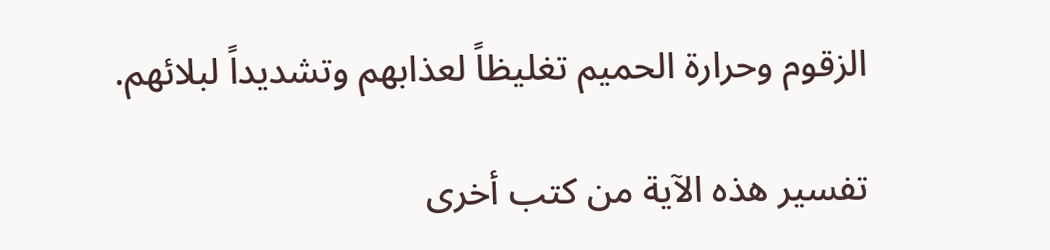الزقوم وحرارة الحميم تغليظاً لعذابهم وتشديداً لبلائهم.

تفسير هذه الآية من كتب أخرى